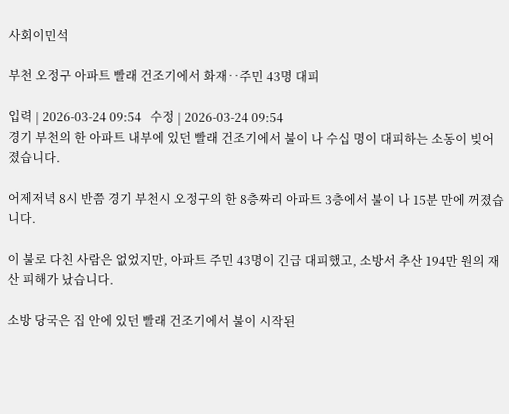사회이민석

부천 오정구 아파트 빨래 건조기에서 화재‥주민 43명 대피

입력 | 2026-03-24 09:54   수정 | 2026-03-24 09:54
경기 부천의 한 아파트 내부에 있던 빨래 건조기에서 불이 나 수십 명이 대피하는 소동이 빚어졌습니다.

어제저녁 8시 반쯤 경기 부천시 오정구의 한 8층짜리 아파트 3층에서 불이 나 15분 만에 꺼졌습니다.

이 불로 다친 사람은 없었지만, 아파트 주민 43명이 긴급 대피했고, 소방서 추산 194만 원의 재산 피해가 났습니다.

소방 당국은 집 안에 있던 빨래 건조기에서 불이 시작된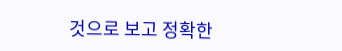것으로 보고 정확한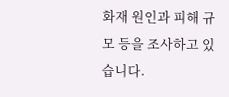화재 원인과 피해 규모 등을 조사하고 있습니다.